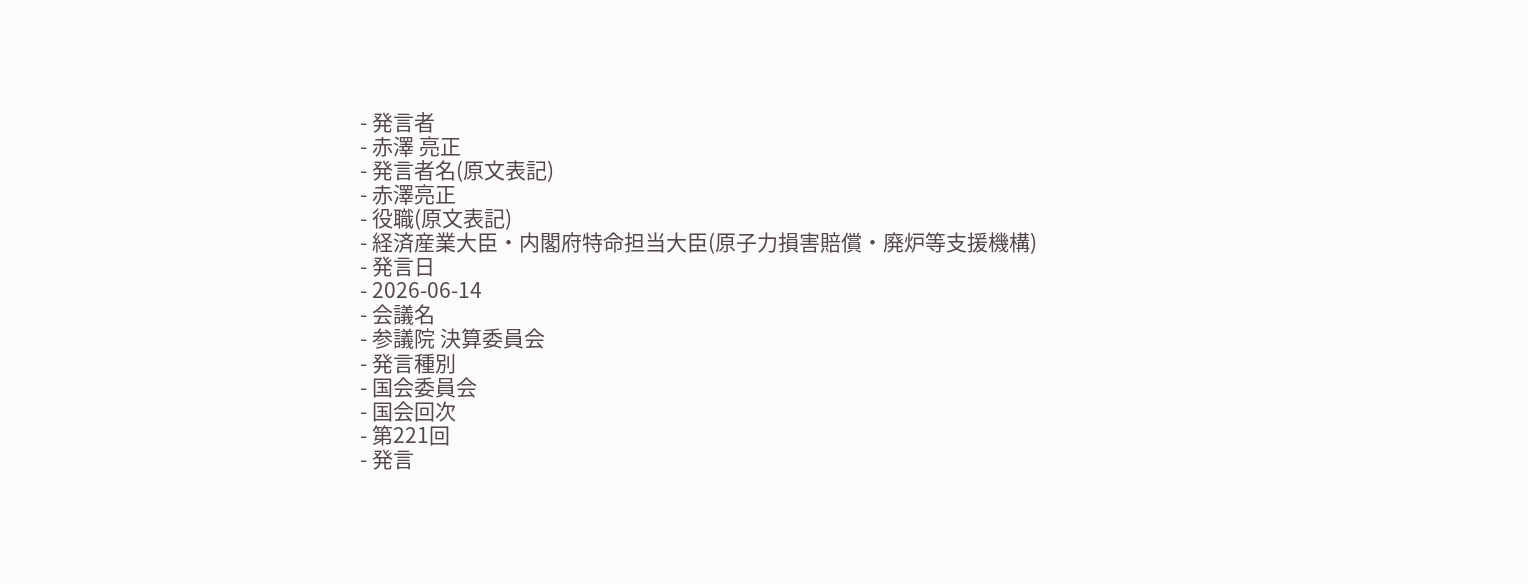- 発言者
- 赤澤 亮正
- 発言者名(原文表記)
- 赤澤亮正
- 役職(原文表記)
- 経済産業大臣・内閣府特命担当大臣(原子力損害賠償・廃炉等支援機構)
- 発言日
- 2026-06-14
- 会議名
- 参議院 決算委員会
- 発言種別
- 国会委員会
- 国会回次
- 第221回
- 発言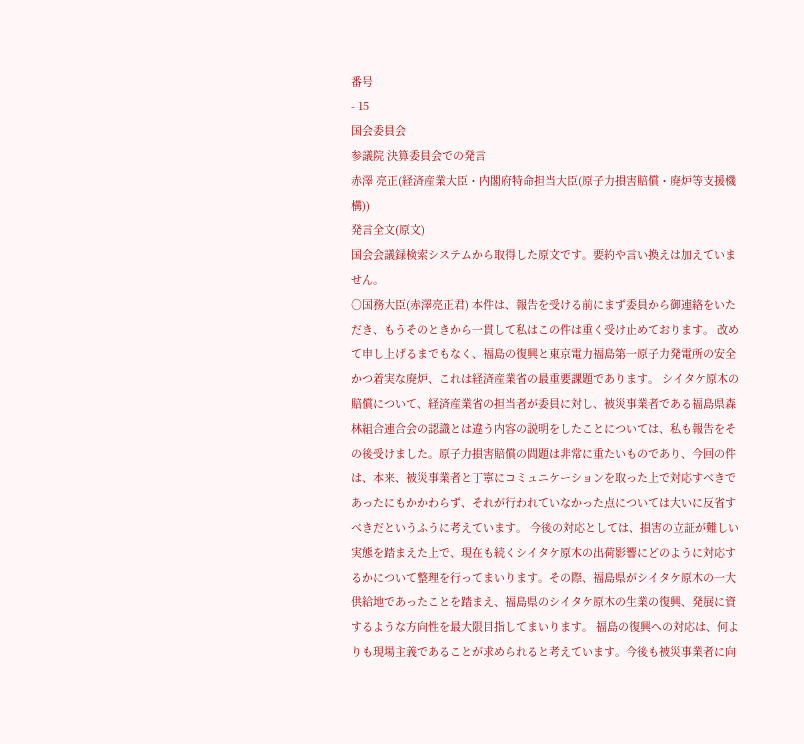番号
- 15
国会委員会
参議院 決算委員会での発言
赤澤 亮正(経済産業大臣・内閣府特命担当大臣(原子力損害賠償・廃炉等支援機構))
発言全文(原文)
国会会議録検索システムから取得した原文です。要約や言い換えは加えていません。
○国務大臣(赤澤亮正君) 本件は、報告を受ける前にまず委員から御連絡をいただき、もうそのときから一貫して私はこの件は重く受け止めております。 改めて申し上げるまでもなく、福島の復興と東京電力福島第一原子力発電所の安全かつ着実な廃炉、これは経済産業省の最重要課題であります。 シイタケ原木の賠償について、経済産業省の担当者が委員に対し、被災事業者である福島県森林組合連合会の認識とは違う内容の説明をしたことについては、私も報告をその後受けました。原子力損害賠償の問題は非常に重たいものであり、今回の件は、本来、被災事業者と丁寧にコミュニケーションを取った上で対応すべきであったにもかかわらず、それが行われていなかった点については大いに反省すべきだというふうに考えています。 今後の対応としては、損害の立証が難しい実態を踏まえた上で、現在も続くシイタケ原木の出荷影響にどのように対応するかについて整理を行ってまいります。その際、福島県がシイタケ原木の一大供給地であったことを踏まえ、福島県のシイタケ原木の生業の復興、発展に資するような方向性を最大限目指してまいります。 福島の復興への対応は、何よりも現場主義であることが求められると考えています。今後も被災事業者に向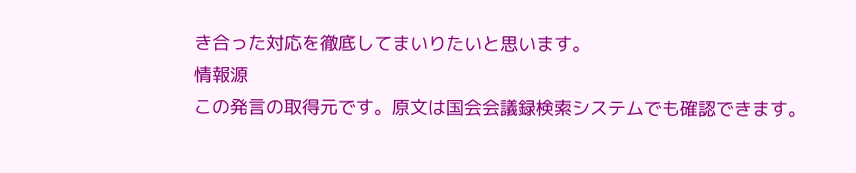き合った対応を徹底してまいりたいと思います。
情報源
この発言の取得元です。原文は国会会議録検索システムでも確認できます。